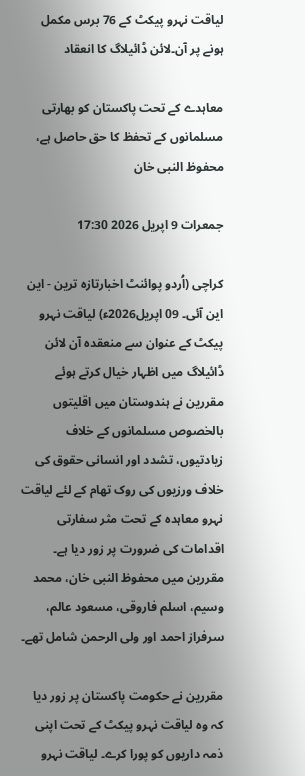لیاقت نہرو پیکٹ کے 76 برس مکمل ہونے پر آن۔لائن ڈائیلاگ کا انعقاد

معاہدے کے تحت پاکستان کو بھارتی مسلمانوں کے تحفظ کا حق حاصل ہے، محفوظ النبی خان

جمعرات 9 اپریل 2026 17:30

کراچی (اُردو پوائنٹ اخبارتازہ ترین - این این آئی۔ 09 اپریل2026ء) لیاقت نہرو پیکٹ کے عنوان سے منعقدہ آن لائن ڈائیلاگ میں اظہار خیال کرتے ہوئے مقررین نے ہندوستان میں اقلیتوں بالخصوص مسلمانوں کے خلاف زیادتیوں، تشدد اور انسانی حقوق کی خلاف ورزیوں کی روک تھام کے لئے لیاقت نہرو معاہدہ کے تحت مثر سفارتی اقدامات کی ضرورت پر زور دیا ہے۔ مقررین میں محفوظ النبی خان، محمد وسیم، اسلم فاروقی، مسعود عالم، سرفراز احمد اور ولی الرحمن شامل تھے۔

مقررین نے حکومت پاکستان پر زور دیا کہ وہ لیاقت نہرو پیکٹ کے تحت اپنی ذمہ داریوں کو پورا کرے۔ لیاقت نہرو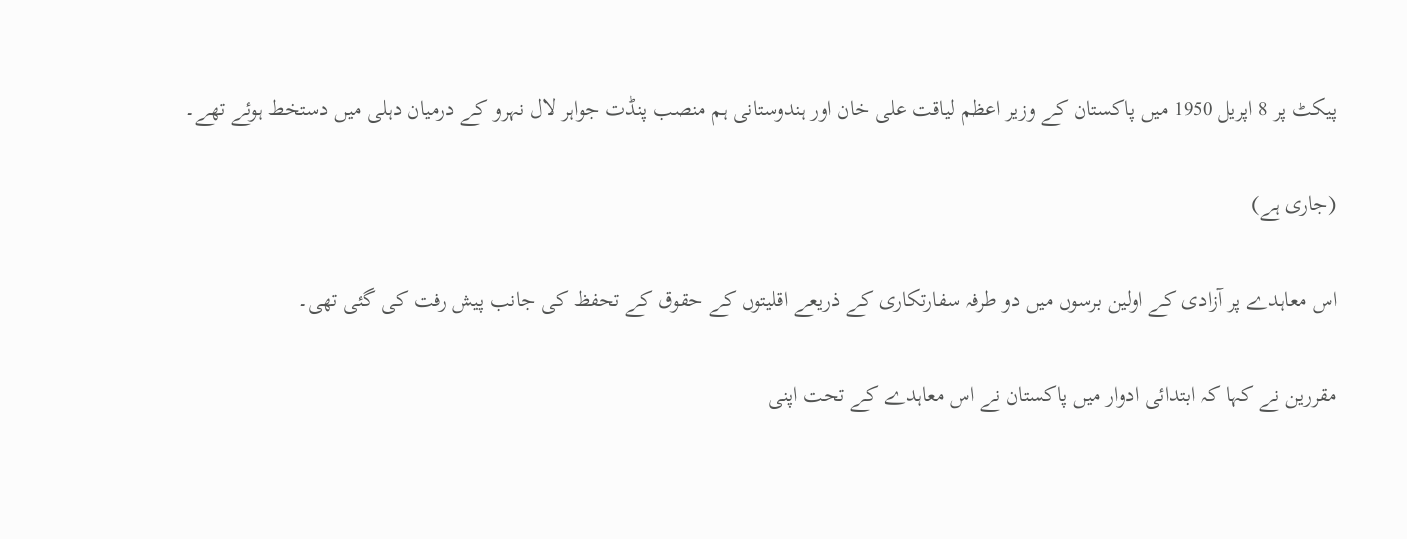پیکٹ پر 8 اپریل 1950 میں پاکستان کے وزیر اعظم لیاقت علی خان اور ہندوستانی ہم منصب پنڈت جواہر لال نہرو کے درمیان دہلی میں دستخط ہوئے تھے۔

(جاری ہے)

اس معاہدے پر آزادی کے اولین برسوں میں دو طرفہ سفارتکاری کے ذریعے اقلیتوں کے حقوق کے تحفظ کی جانب پیش رفت کی گئی تھی۔

مقررین نے کہا کہ ابتدائی ادوار میں پاکستان نے اس معاہدے کے تحت اپنی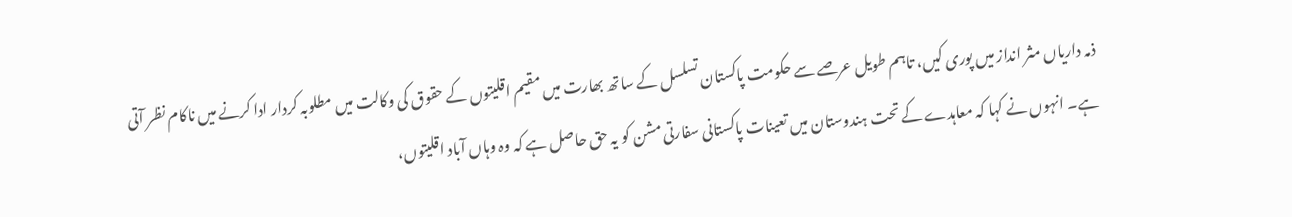ذمہ داریاں مثر انداز میں پوری کیں، تاہم طویل عرصے سے حکومت پاکستان تسلسل کے ساتھ بھارت میں مقیم اقلیتوں کے حقوق کی وکالت میں مطلوبہ کردار ادا کرنے میں ناکام نظر آتی ہے۔ انہوں نے کہا کہ معاہدے کے تحت ہندوستان میں تعینات پاکستانی سفارتی مشن کو یہ حق حاصل ہے کہ وہ وہاں آباد اقلیتوں،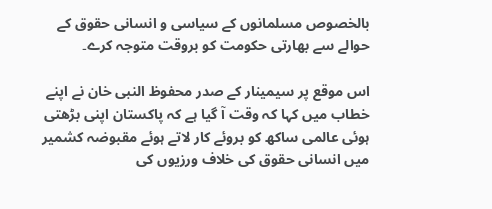بالخصوص مسلمانوں کے سیاسی و انسانی حقوق کے حوالے سے بھارتی حکومت کو بروقت متوجہ کرے۔

اس موقع پر سیمینار کے صدر محفوظ النبی خان نے اپنے خطاب میں کہا کہ وقت آ گیا ہے کہ پاکستان اپنی بڑھتی ہوئی عالمی ساکھ کو بروئے کار لاتے ہوئے مقبوضہ کشمیر میں انسانی حقوق کی خلاف ورزیوں کی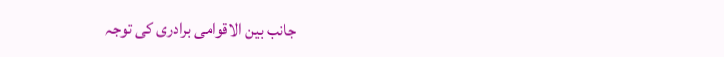جانب بین الاقوامی برادری کی توجہ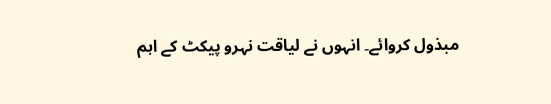مبذول کروائے۔ انہوں نے لیاقت نہرو پیکٹ کے اہم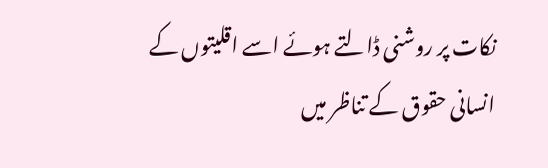نکات پر روشنی ڈالتے ہوئے اسے اقلیتوں کے انسانی حقوق کے تناظر میں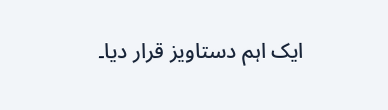ایک اہم دستاویز قرار دیا۔